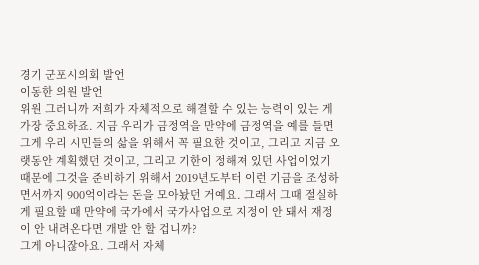경기 군포시의회 발언
이동한 의원 발언
위원 그러니까 저희가 자체적으로 해결할 수 있는 능력이 있는 게 가장 중요하죠. 지금 우리가 금정역을 만약에 금정역을 예를 들면 그게 우리 시민들의 삶을 위해서 꼭 필요한 것이고, 그리고 지금 오랫동안 계획했던 것이고, 그리고 기한이 정해져 있던 사업이었기 때문에 그것을 준비하기 위해서 2019년도부터 이런 기금을 조성하면서까지 900억이라는 돈을 모아놨던 거예요. 그래서 그때 절실하게 필요할 때 만약에 국가에서 국가사업으로 지정이 안 돼서 재정이 안 내려온다면 개발 안 할 겁니까?
그게 아니잖아요. 그래서 자체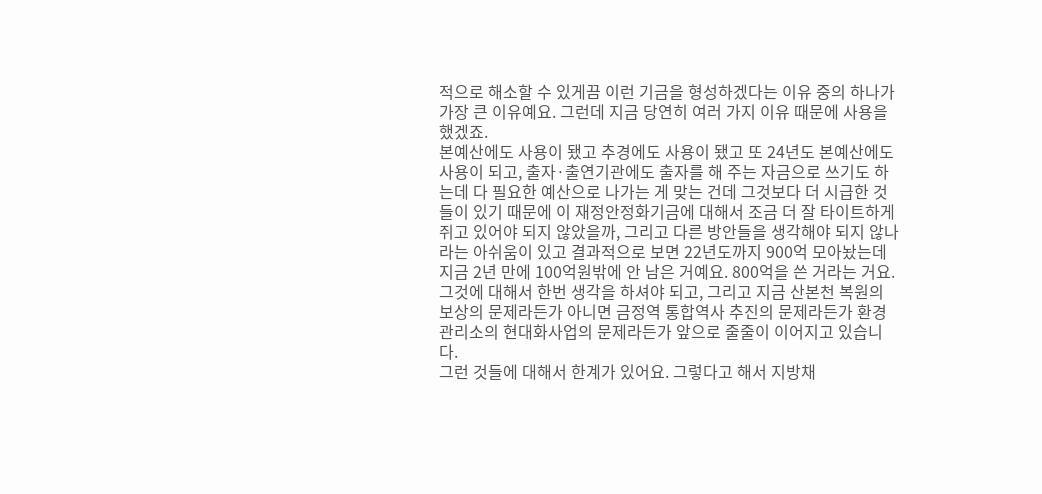적으로 해소할 수 있게끔 이런 기금을 형성하겠다는 이유 중의 하나가 가장 큰 이유예요. 그런데 지금 당연히 여러 가지 이유 때문에 사용을 했겠죠.
본예산에도 사용이 됐고 추경에도 사용이 됐고 또 24년도 본예산에도 사용이 되고, 출자·출연기관에도 출자를 해 주는 자금으로 쓰기도 하는데 다 필요한 예산으로 나가는 게 맞는 건데 그것보다 더 시급한 것들이 있기 때문에 이 재정안정화기금에 대해서 조금 더 잘 타이트하게 쥐고 있어야 되지 않았을까, 그리고 다른 방안들을 생각해야 되지 않나라는 아쉬움이 있고 결과적으로 보면 22년도까지 900억 모아놨는데 지금 2년 만에 100억원밖에 안 남은 거예요. 800억을 쓴 거라는 거요. 그것에 대해서 한번 생각을 하셔야 되고, 그리고 지금 산본천 복원의 보상의 문제라든가 아니면 금정역 통합역사 추진의 문제라든가 환경관리소의 현대화사업의 문제라든가 앞으로 줄줄이 이어지고 있습니다.
그런 것들에 대해서 한계가 있어요. 그렇다고 해서 지방채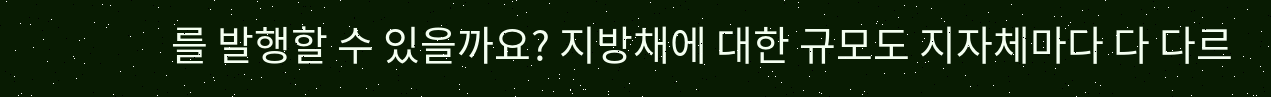를 발행할 수 있을까요? 지방채에 대한 규모도 지자체마다 다 다르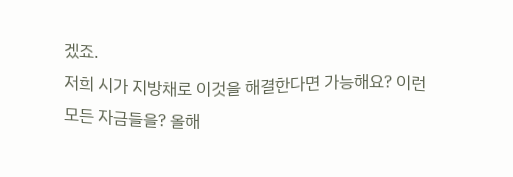겠죠.
저희 시가 지방채로 이것을 해결한다면 가능해요? 이런 모든 자금들을? 올해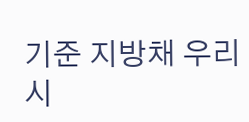기준 지방채 우리 시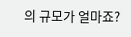의 규모가 얼마죠?